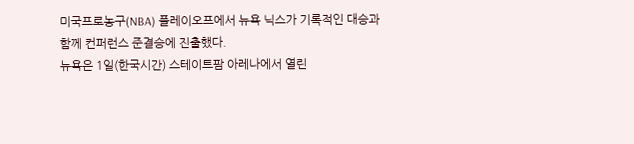미국프로농구(NBA) 플레이오프에서 뉴욕 닉스가 기록적인 대승과 함께 컨퍼런스 준결승에 진출했다.
뉴욕은 1일(한국시간) 스테이트팜 아레나에서 열린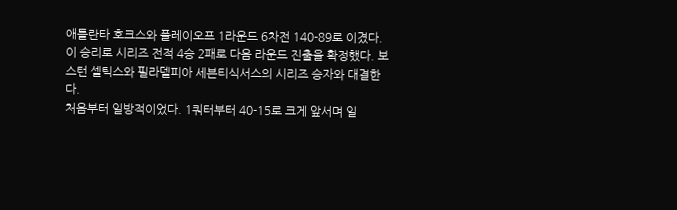애틀란타 호크스와 플레이오프 1라운드 6차전 140-89로 이겼다.
이 승리로 시리즈 전적 4승 2패로 다음 라운드 진출을 확정했다. 보스턴 셀틱스와 필라델피아 세븐티식서스의 시리즈 승자와 대결한다.
처음부터 일방적이었다. 1쿼터부터 40-15로 크게 앞서며 일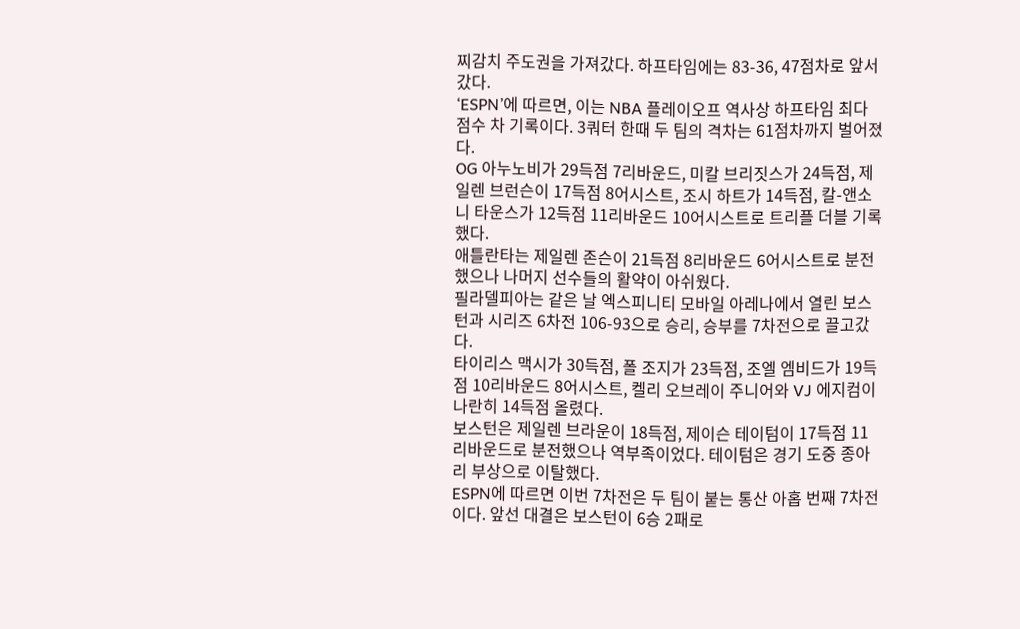찌감치 주도권을 가져갔다. 하프타임에는 83-36, 47점차로 앞서갔다.
‘ESPN’에 따르면, 이는 NBA 플레이오프 역사상 하프타임 최다 점수 차 기록이다. 3쿼터 한때 두 팀의 격차는 61점차까지 벌어졌다.
OG 아누노비가 29득점 7리바운드, 미칼 브리짓스가 24득점, 제일렌 브런슨이 17득점 8어시스트, 조시 하트가 14득점, 칼-앤소니 타운스가 12득점 11리바운드 10어시스트로 트리플 더블 기록했다.
애틀란타는 제일렌 존슨이 21득점 8리바운드 6어시스트로 분전했으나 나머지 선수들의 활약이 아쉬웠다.
필라델피아는 같은 날 엑스피니티 모바일 아레나에서 열린 보스턴과 시리즈 6차전 106-93으로 승리, 승부를 7차전으로 끌고갔다.
타이리스 맥시가 30득점, 폴 조지가 23득점, 조엘 엠비드가 19득점 10리바운드 8어시스트, 켈리 오브레이 주니어와 VJ 에지컴이 나란히 14득점 올렸다.
보스턴은 제일렌 브라운이 18득점, 제이슨 테이텀이 17득점 11리바운드로 분전했으나 역부족이었다. 테이텀은 경기 도중 종아리 부상으로 이탈했다.
ESPN에 따르면 이번 7차전은 두 팀이 붙는 통산 아홉 번째 7차전이다. 앞선 대결은 보스턴이 6승 2패로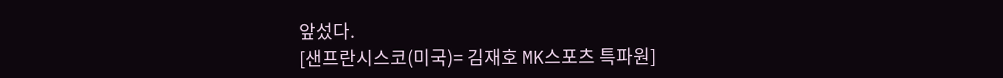앞섰다.
[샌프란시스코(미국)= 김재호 MK스포츠 특파원]